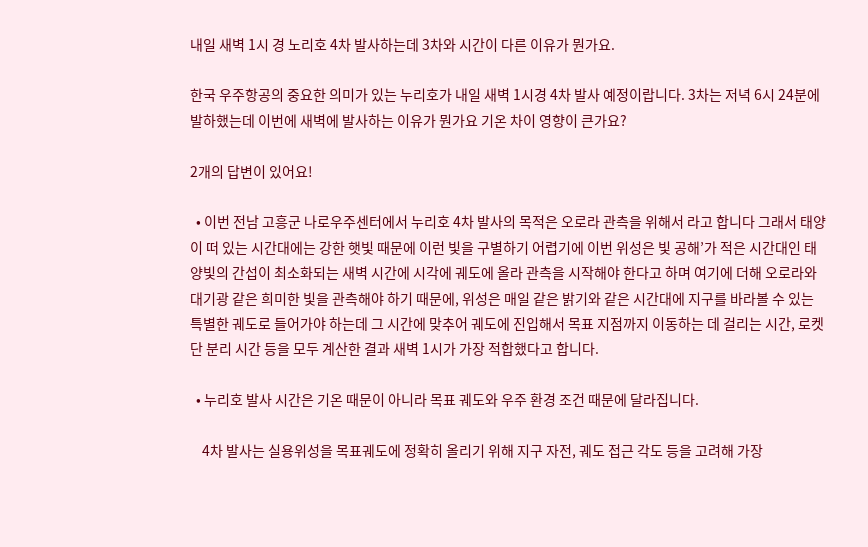내일 새벽 1시 경 노리호 4차 발사하는데 3차와 시간이 다른 이유가 뭔가요.

한국 우주항공의 중요한 의미가 있는 누리호가 내일 새벽 1시경 4차 발사 예정이랍니다. 3차는 저녁 6시 24분에 발하했는데 이번에 새벽에 발사하는 이유가 뭔가요 기온 차이 영향이 큰가요?

2개의 답변이 있어요!

  • 이번 전남 고흥군 나로우주센터에서 누리호 4차 발사의 목적은 오로라 관측을 위해서 라고 합니다 그래서 태양이 떠 있는 시간대에는 강한 햇빛 때문에 이런 빛을 구별하기 어렵기에 이번 위성은 빛 공해’가 적은 시간대인 태양빛의 간섭이 최소화되는 새벽 시간에 시각에 궤도에 올라 관측을 시작해야 한다고 하며 여기에 더해 오로라와 대기광 같은 희미한 빛을 관측해야 하기 때문에, 위성은 매일 같은 밝기와 같은 시간대에 지구를 바라볼 수 있는 특별한 궤도로 들어가야 하는데 그 시간에 맞추어 궤도에 진입해서 목표 지점까지 이동하는 데 걸리는 시간, 로켓 단 분리 시간 등을 모두 계산한 결과 새벽 1시가 가장 적합했다고 합니다.

  • 누리호 발사 시간은 기온 때문이 아니라 목표 궤도와 우주 환경 조건 때문에 달라집니다.

    4차 발사는 실용위성을 목표궤도에 정확히 올리기 위해 지구 자전, 궤도 접근 각도 등을 고려해 가장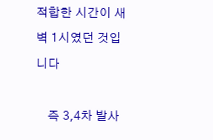적합한 시간이 새벽 1시였던 것입니다

    즉 3,4차 발사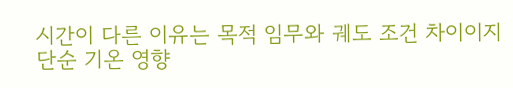시간이 다른 이유는 목적 임무와 궤도 조건 차이이지 단순 기온 영향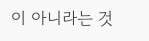이 아니라는 것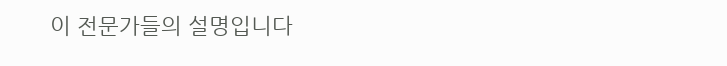이 전문가들의 설명입니다